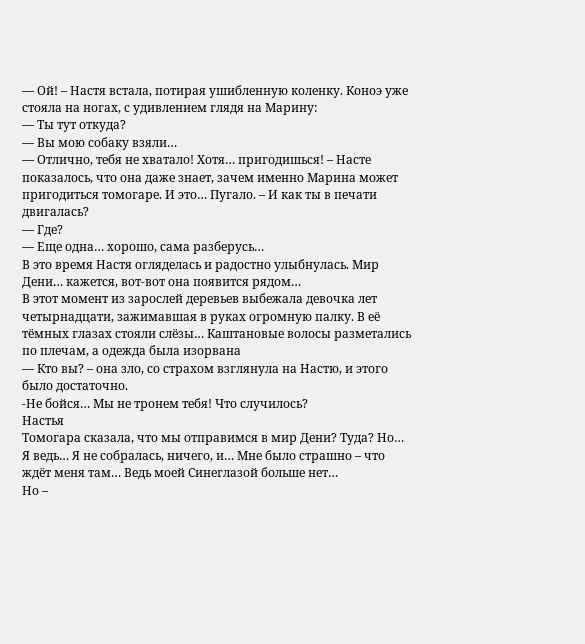— Ой! – Настя встала, потирая ушибленную коленку. Коноэ уже стояла на ногах, с удивлением глядя на Марину:
— Ты тут откуда?
— Вы мою собаку взяли…
— Отлично, тебя не хватало! Хотя… пригодишься! – Насте показалось, что она даже знает, зачем именно Марина может пригодиться томогаре. И это… Пугало. – И как ты в печати двигалась?
— Где?
— Еще одна… хорошо, сама разберусь…
В это время Настя огляделась и радостно улыбнулась. Мир Дени… кажется, вот-вот она появится рядом…
В этот момент из зарослей деревьев выбежала девочка лет четырнадцати, зажимавшая в руках огромную палку. В её тёмных глазах стояли слёзы… Каштановые волосы разметались по плечам, а одежда была изорвана
— Кто вы? – она зло, со страхом взглянула на Настю, и этого было достаточно.
-Не бойся… Мы не тронем тебя! Что случилось?
Настья
Томогара сказала, что мы отправимся в мир Дени? Туда? Но… Я ведь… Я не собралась, ничего, и… Мне было страшно – что ждёт меня там… Ведь моей Синеглазой больше нет…
Но –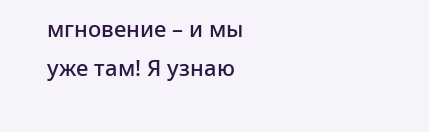мгновение – и мы уже там! Я узнаю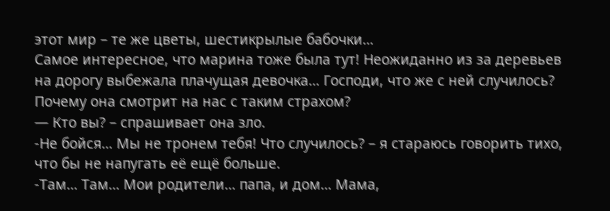этот мир – те же цветы, шестикрылые бабочки…
Самое интересное, что марина тоже была тут! Неожиданно из за деревьев на дорогу выбежала плачущая девочка… Господи, что же с ней случилось? Почему она смотрит на нас с таким страхом?
— Кто вы? – спрашивает она зло.
-Не бойся… Мы не тронем тебя! Что случилось? – я стараюсь говорить тихо, что бы не напугать её ещё больше.
-Там… Там… Мои родители… папа, и дом… Мама,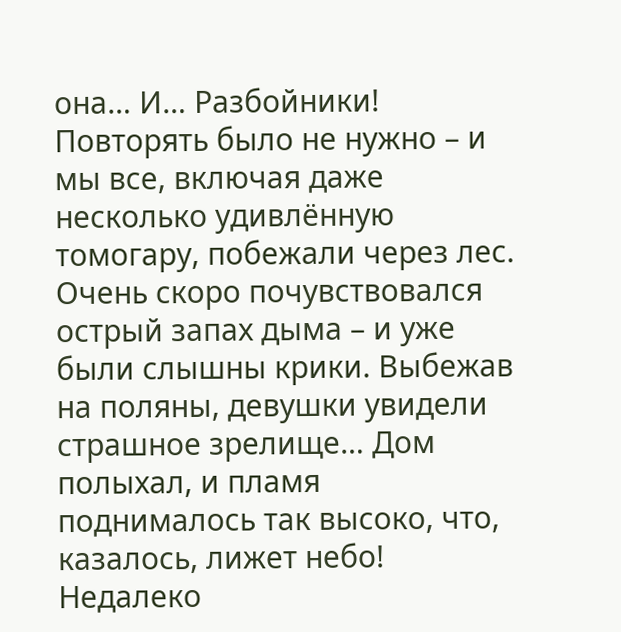она… И… Разбойники!
Повторять было не нужно – и мы все, включая даже несколько удивлённую томогару, побежали через лес. Очень скоро почувствовался острый запах дыма – и уже были слышны крики. Выбежав на поляны, девушки увидели страшное зрелище… Дом полыхал, и пламя поднималось так высоко, что, казалось, лижет небо! Недалеко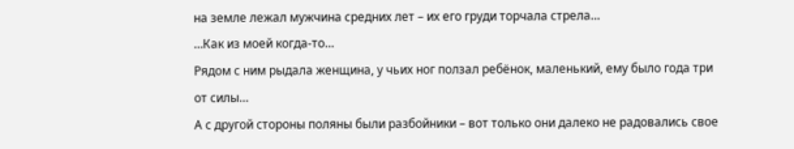на земле лежал мужчина средних лет – их его груди торчала стрела…
…Как из моей когда-то…
Рядом с ним рыдала женщина, у чьих ног ползал ребёнок, маленький, ему было года три от силы…
А с другой стороны поляны были разбойники – вот только они далеко не радовались свое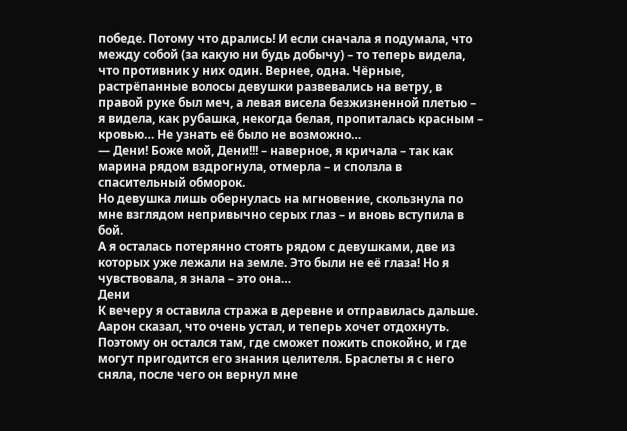победе. Потому что дрались! И если сначала я подумала, что между собой (за какую ни будь добычу) – то теперь видела, что противник у них один. Вернее, одна. Чёрные, растрёпанные волосы девушки развевались на ветру, в правой руке был меч, а левая висела безжизненной плетью – я видела, как рубашка, некогда белая, пропиталась красным – кровью… Не узнать её было не возможно…
— Дени! Боже мой, Дени!!! – наверное, я кричала – так как марина рядом вздрогнула, отмерла – и сползла в спасительный обморок.
Но девушка лишь обернулась на мгновение, скользнула по мне взглядом непривычно серых глаз – и вновь вступила в бой.
А я осталась потерянно стоять рядом с девушками, две из которых уже лежали на земле. Это были не её глаза! Но я чувствовала, я знала – это она…
Дени
К вечеру я оставила стража в деревне и отправилась дальше. Аарон сказал, что очень устал, и теперь хочет отдохнуть. Поэтому он остался там, где сможет пожить спокойно, и где могут пригодится его знания целителя. Браслеты я с него сняла, после чего он вернул мне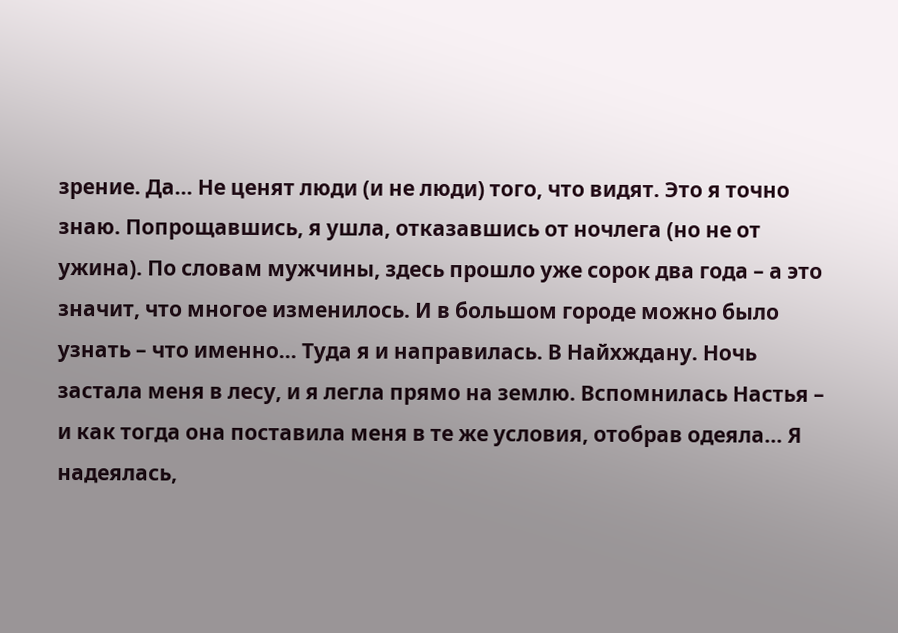зрение. Да… Не ценят люди (и не люди) того, что видят. Это я точно знаю. Попрощавшись, я ушла, отказавшись от ночлега (но не от ужина). По словам мужчины, здесь прошло уже сорок два года – а это значит, что многое изменилось. И в большом городе можно было узнать – что именно… Туда я и направилась. В Найхждану. Ночь застала меня в лесу, и я легла прямо на землю. Вспомнилась Настья – и как тогда она поставила меня в те же условия, отобрав одеяла… Я надеялась,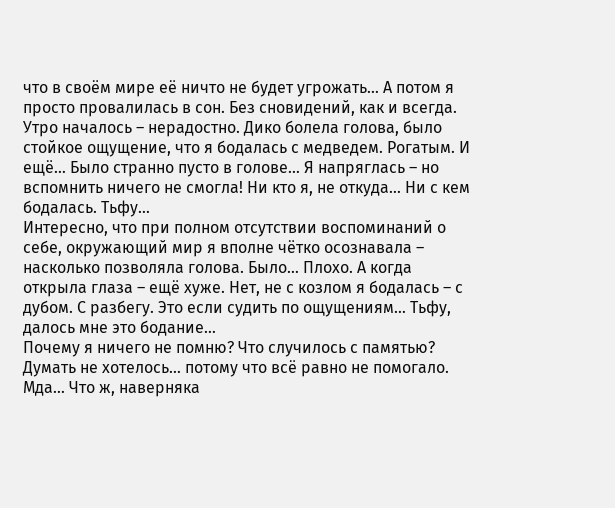что в своём мире её ничто не будет угрожать… А потом я просто провалилась в сон. Без сновидений, как и всегда.
Утро началось – нерадостно. Дико болела голова, было стойкое ощущение, что я бодалась с медведем. Рогатым. И ещё… Было странно пусто в голове… Я напряглась – но вспомнить ничего не смогла! Ни кто я, не откуда… Ни с кем бодалась. Тьфу…
Интересно, что при полном отсутствии воспоминаний о себе, окружающий мир я вполне чётко осознавала – насколько позволяла голова. Было… Плохо. А когда открыла глаза – ещё хуже. Нет, не с козлом я бодалась – с дубом. С разбегу. Это если судить по ощущениям… Тьфу, далось мне это бодание…
Почему я ничего не помню? Что случилось с памятью? Думать не хотелось… потому что всё равно не помогало. Мда… Что ж, наверняка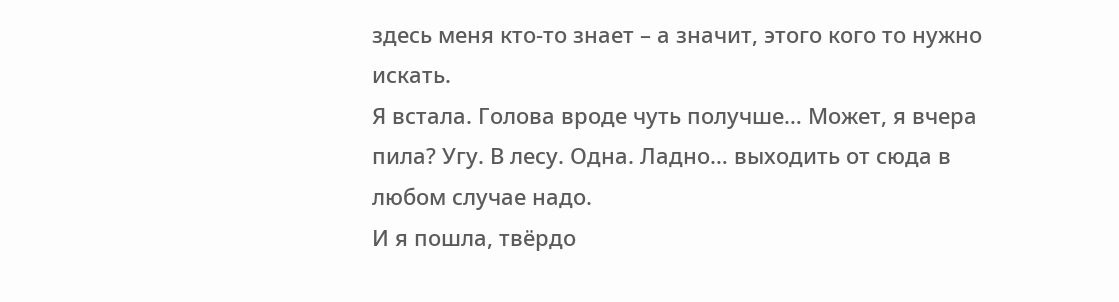здесь меня кто-то знает – а значит, этого кого то нужно искать.
Я встала. Голова вроде чуть получше… Может, я вчера пила? Угу. В лесу. Одна. Ладно… выходить от сюда в любом случае надо.
И я пошла, твёрдо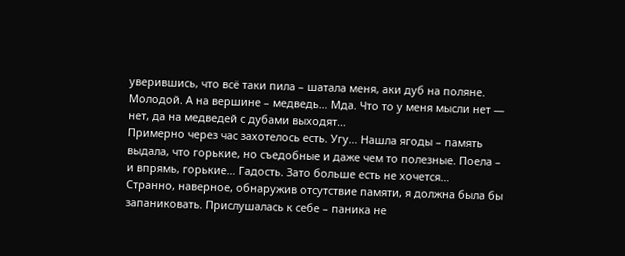уверившись, что всё таки пила – шатала меня, аки дуб на поляне. Молодой. А на вершине – медведь… Мда. Что то у меня мысли нет — нет, да на медведей с дубами выходят…
Примерно через час захотелось есть. Угу… Нашла ягоды – память выдала, что горькие, но съедобные и даже чем то полезные. Поела – и впрямь, горькие… Гадость. Зато больше есть не хочется…
Странно, наверное, обнаружив отсутствие памяти, я должна была бы запаниковать. Прислушалась к себе – паника не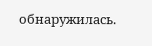обнаружилась.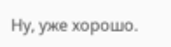Ну, уже хорошо.